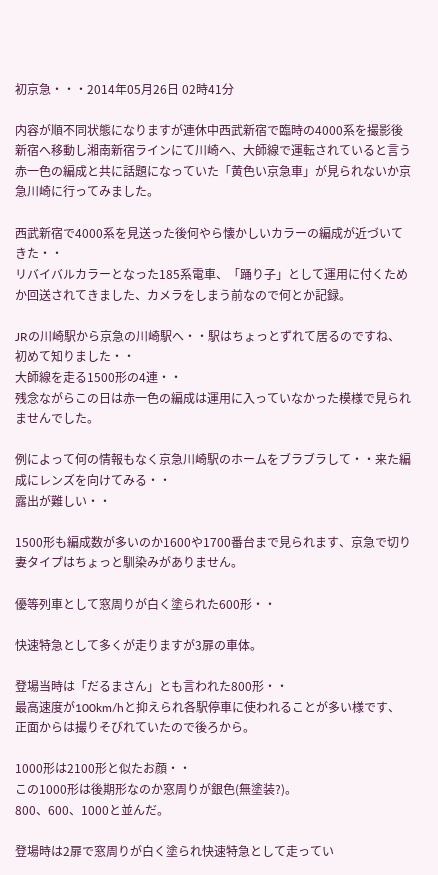初京急・・・2014年05月26日 02時41分

内容が順不同状態になりますが連休中西武新宿で臨時の4000系を撮影後新宿へ移動し湘南新宿ラインにて川崎へ、大師線で運転されていると言う赤一色の編成と共に話題になっていた「黄色い京急車」が見られないか京急川崎に行ってみました。

西武新宿で4000系を見送った後何やら懐かしいカラーの編成が近づいてきた・・
リバイバルカラーとなった185系電車、「踊り子」として運用に付くためか回送されてきました、カメラをしまう前なので何とか記録。

JRの川崎駅から京急の川崎駅へ・・駅はちょっとずれて居るのですね、初めて知りました・・
大師線を走る1500形の4連・・
残念ながらこの日は赤一色の編成は運用に入っていなかった模様で見られませんでした。

例によって何の情報もなく京急川崎駅のホームをブラブラして・・来た編成にレンズを向けてみる・・
露出が難しい・・

1500形も編成数が多いのか1600や1700番台まで見られます、京急で切り妻タイプはちょっと馴染みがありません。

優等列車として窓周りが白く塗られた600形・・

快速特急として多くが走りますが3扉の車体。

登場当時は「だるまさん」とも言われた800形・・
最高速度が100km/hと抑えられ各駅停車に使われることが多い様です、正面からは撮りそびれていたので後ろから。

1000形は2100形と似たお顔・・
この1000形は後期形なのか窓周りが銀色(無塗装?)。
800、600、1000と並んだ。

登場時は2扉で窓周りが白く塗られ快速特急として走ってい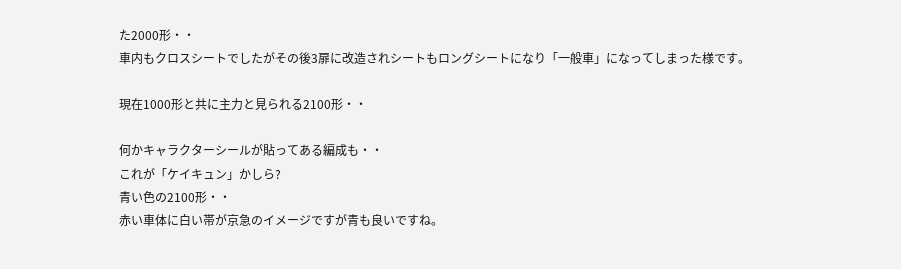た2000形・・
車内もクロスシートでしたがその後3扉に改造されシートもロングシートになり「一般車」になってしまった様です。

現在1000形と共に主力と見られる2100形・・

何かキャラクターシールが貼ってある編成も・・
これが「ケイキュン」かしら?
青い色の2100形・・
赤い車体に白い帯が京急のイメージですが青も良いですね。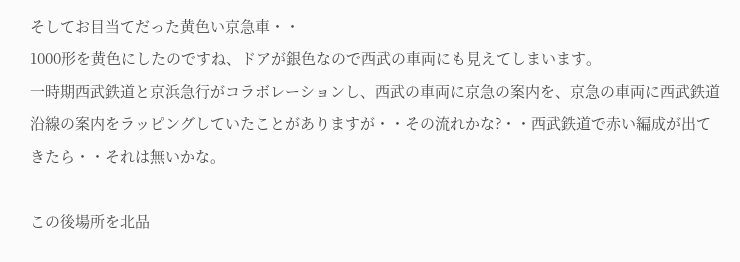そしてお目当てだった黄色い京急車・・
1000形を黄色にしたのですね、ドアが銀色なので西武の車両にも見えてしまいます。
一時期西武鉄道と京浜急行がコラボレーションし、西武の車両に京急の案内を、京急の車両に西武鉄道沿線の案内をラッピングしていたことがありますが・・その流れかな?・・西武鉄道で赤い編成が出てきたら・・それは無いかな。

この後場所を北品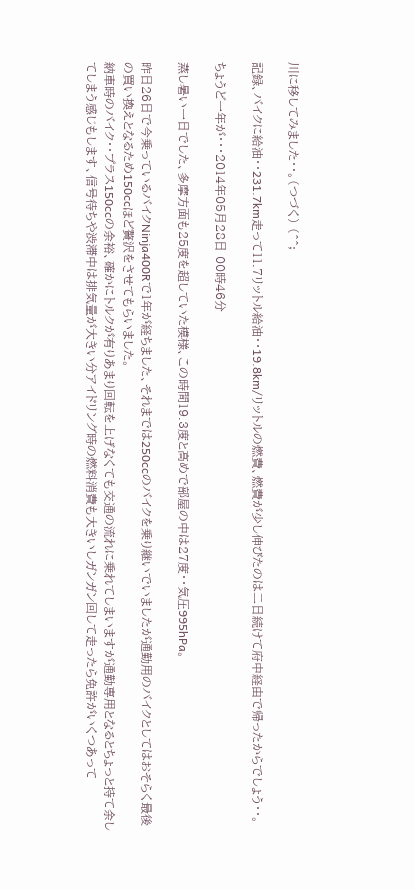川に移してみました・・。(つづく) (^^;

記録、バイクに給油・・231.7km走って11.7リットル給油・・19.8km/リットルの燃費、燃費が少し伸びたのは二日続けて府中経由で帰ったからでしょう・・。

ちょうど一年が・・・2014年05月28日 00時46分

蒸し暑い一日でした、多摩方面も25度を超していた模様、この時間19.3度と高めで部屋の中は27度・・気圧995hPa。

昨日26日で今乗っているバイクNinja400Rで1年が経ちました、それまでは250ccのバイクを乗り継いでいましたが通勤用のバイクとしてはおそらく最後の買い換えとなるため150ccほど贅沢をさせてもらいました。
納車時のバイク・・プラス150ccの余裕、確かにトルクが有りあまり回転を上げなくても交通の流れに乗れてしまいますが通勤専用となるとちょっと持て余してしまう感じもします、信号待ちや渋滞中は排気量が大きい分アイドリング時の燃料消費も大きいしガンガン回して走ったら免許がいくつあって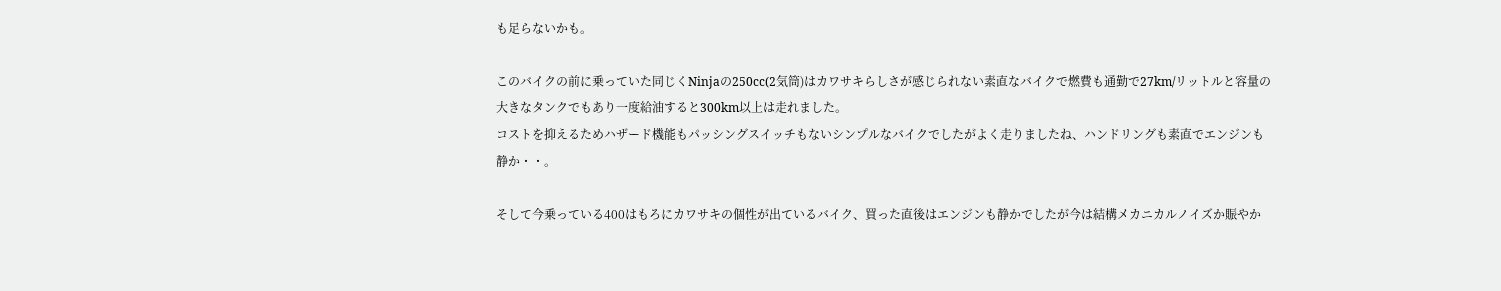も足らないかも。

このバイクの前に乗っていた同じくNinjaの250cc(2気筒)はカワサキらしさが感じられない素直なバイクで燃費も通勤で27km/リットルと容量の大きなタンクでもあり一度給油すると300km以上は走れました。
コストを抑えるためハザード機能もパッシングスイッチもないシンプルなバイクでしたがよく走りましたね、ハンドリングも素直でエンジンも静か・・。

そして今乗っている400はもろにカワサキの個性が出ているバイク、買った直後はエンジンも静かでしたが今は結構メカニカルノイズか賑やか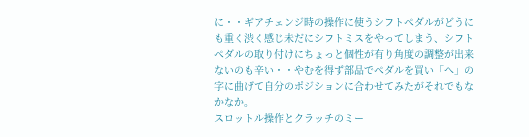に・・ギアチェンジ時の操作に使うシフトペダルがどうにも重く渋く感じ未だにシフトミスをやってしまう、シフトペダルの取り付けにちょっと個性が有り角度の調整が出来ないのも辛い・・やむを得ず部品でペダルを買い「へ」の字に曲げて自分のポジションに合わせてみたがそれでもなかなか。
スロットル操作とクラッチのミー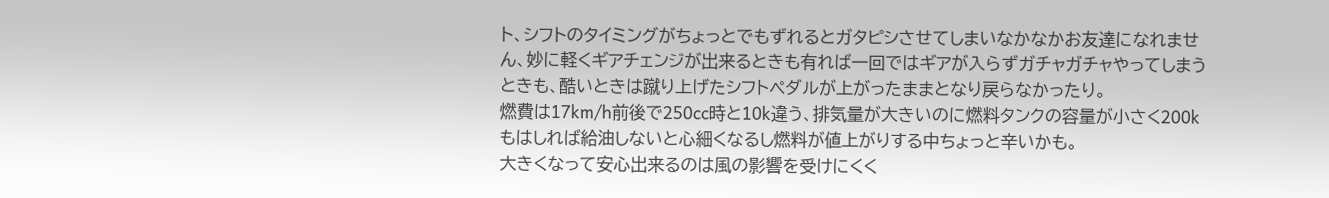ト、シフトのタイミングがちょっとでもずれるとガタピシさせてしまいなかなかお友達になれません、妙に軽くギアチェンジが出来るときも有れば一回ではギアが入らずガチャガチャやってしまうときも、酷いときは蹴り上げたシフトペダルが上がったままとなり戻らなかったり。
燃費は17km/h前後で250cc時と10k違う、排気量が大きいのに燃料タンクの容量が小さく200kもはしれば給油しないと心細くなるし燃料が値上がりする中ちょっと辛いかも。
大きくなって安心出来るのは風の影響を受けにくく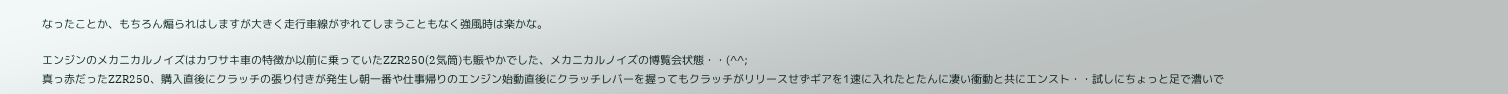なったことか、もちろん煽られはしますが大きく走行車線がずれてしまうこともなく強風時は楽かな。

エンジンのメカニカルノイズはカワサキ車の特徴か以前に乗っていたZZR250(2気筒)も賑やかでした、メカニカルノイズの博覧会状態・・(^^;
真っ赤だったZZR250、購入直後にクラッチの張り付きが発生し朝一番や仕事帰りのエンジン始動直後にクラッチレバーを握ってもクラッチがリリースせずギアを1速に入れたとたんに凄い衝動と共にエンスト・・試しにちょっと足で漕いで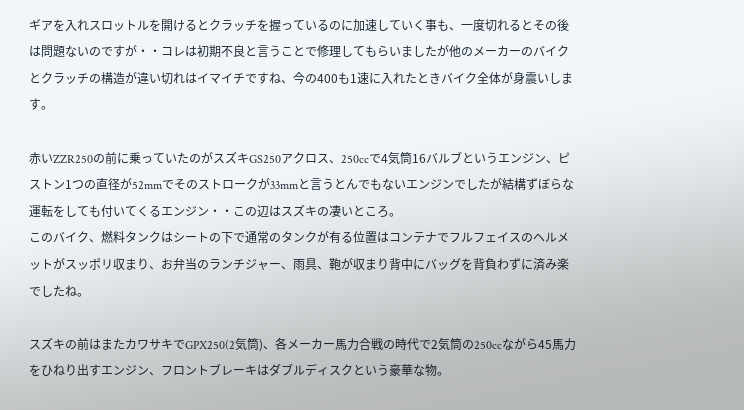ギアを入れスロットルを開けるとクラッチを握っているのに加速していく事も、一度切れるとその後は問題ないのですが・・コレは初期不良と言うことで修理してもらいましたが他のメーカーのバイクとクラッチの構造が違い切れはイマイチですね、今の400も1速に入れたときバイク全体が身震いします。

赤いZZR250の前に乗っていたのがスズキGS250アクロス、250ccで4気筒16バルブというエンジン、ピストン1つの直径が52mmでそのストロークが33mmと言うとんでもないエンジンでしたが結構ずぼらな運転をしても付いてくるエンジン・・この辺はスズキの凄いところ。
このバイク、燃料タンクはシートの下で通常のタンクが有る位置はコンテナでフルフェイスのヘルメットがスッポリ収まり、お弁当のランチジャー、雨具、鞄が収まり背中にバッグを背負わずに済み楽でしたね。

スズキの前はまたカワサキでGPX250(2気筒)、各メーカー馬力合戦の時代で2気筒の250ccながら45馬力をひねり出すエンジン、フロントブレーキはダブルディスクという豪華な物。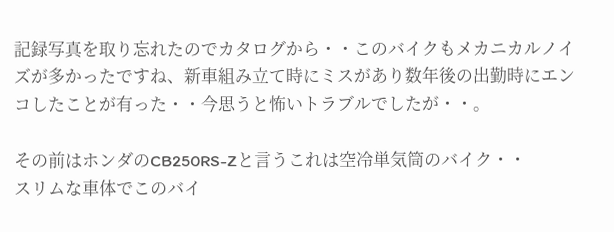記録写真を取り忘れたのでカタログから・・このバイクもメカニカルノイズが多かったですね、新車組み立て時にミスがあり数年後の出勤時にエンコしたことが有った・・今思うと怖いトラブルでしたが・・。

その前はホンダのCB250RS-Zと言うこれは空冷単気筒のバイク・・
スリムな車体でこのバイ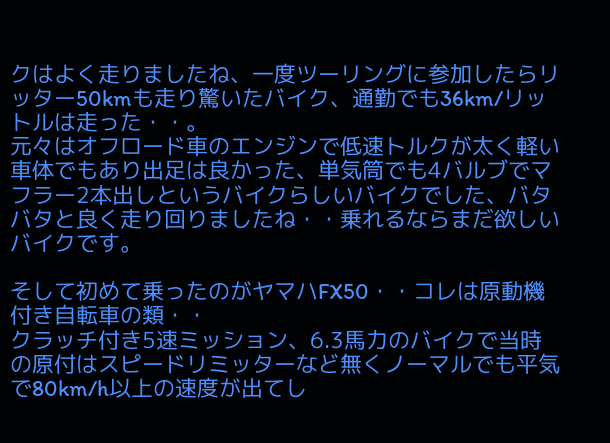クはよく走りましたね、一度ツーリングに参加したらリッター50kmも走り驚いたバイク、通勤でも36km/リットルは走った・・。
元々はオフロード車のエンジンで低速トルクが太く軽い車体でもあり出足は良かった、単気筒でも4バルブでマフラー2本出しというバイクらしいバイクでした、バタバタと良く走り回りましたね・・乗れるならまだ欲しいバイクです。

そして初めて乗ったのがヤマハFX50・・コレは原動機付き自転車の類・・
クラッチ付き5速ミッション、6.3馬力のバイクで当時の原付はスピードリミッターなど無くノーマルでも平気で80km/h以上の速度が出てし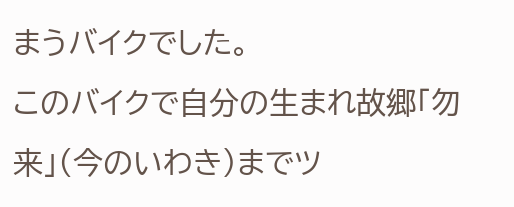まうバイクでした。
このバイクで自分の生まれ故郷「勿来」(今のいわき)までツ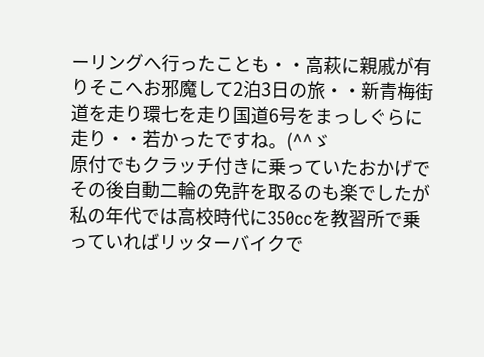ーリングへ行ったことも・・高萩に親戚が有りそこへお邪魔して2泊3日の旅・・新青梅街道を走り環七を走り国道6号をまっしぐらに走り・・若かったですね。(^^ゞ
原付でもクラッチ付きに乗っていたおかげでその後自動二輪の免許を取るのも楽でしたが私の年代では高校時代に350ccを教習所で乗っていればリッターバイクで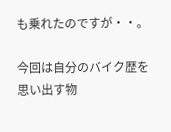も乗れたのですが・・。

今回は自分のバイク歴を思い出す物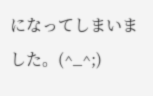になってしまいました。(^_^;)